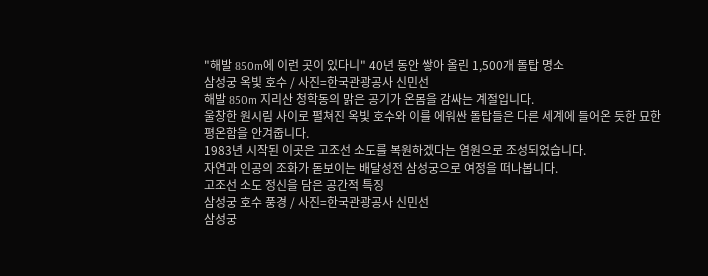"해발 850m에 이런 곳이 있다니" 40년 동안 쌓아 올린 1,500개 돌탑 명소
삼성궁 옥빛 호수 / 사진=한국관광공사 신민선
해발 850m 지리산 청학동의 맑은 공기가 온몸을 감싸는 계절입니다.
울창한 원시림 사이로 펼쳐진 옥빛 호수와 이를 에워싼 돌탑들은 다른 세계에 들어온 듯한 묘한 평온함을 안겨줍니다.
1983년 시작된 이곳은 고조선 소도를 복원하겠다는 염원으로 조성되었습니다.
자연과 인공의 조화가 돋보이는 배달성전 삼성궁으로 여정을 떠나봅니다.
고조선 소도 정신을 담은 공간적 특징
삼성궁 호수 풍경 / 사진=한국관광공사 신민선
삼성궁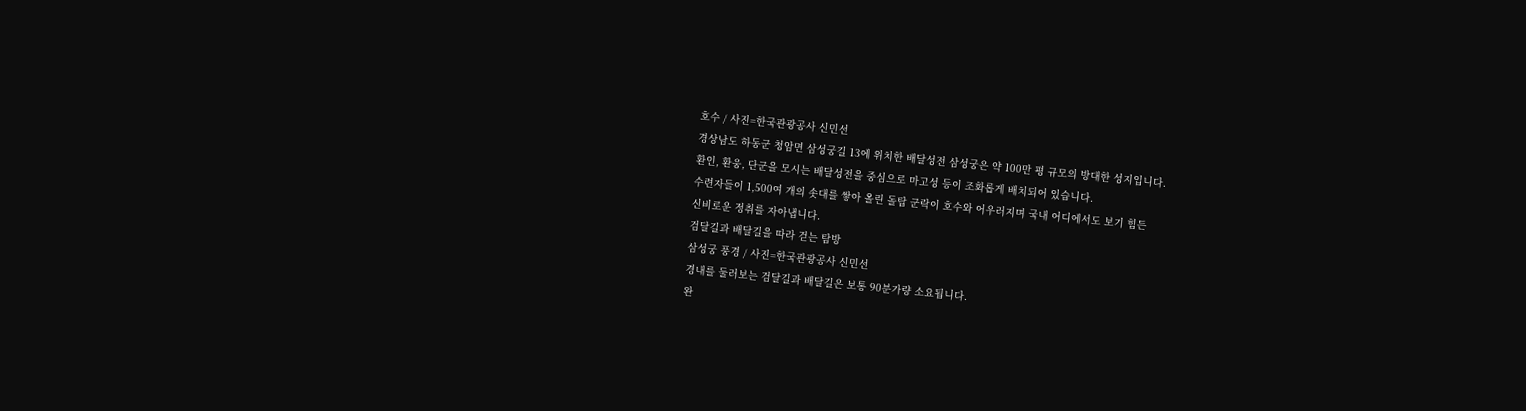호수 / 사진=한국관광공사 신민선
경상남도 하동군 청암면 삼성궁길 13에 위치한 배달성전 삼성궁은 약 100만 평 규모의 방대한 성지입니다.
환인, 환웅, 단군을 모시는 배달성전을 중심으로 마고성 등이 조화롭게 배치되어 있습니다.
수련자들이 1,500여 개의 솟대를 쌓아 올린 돌탑 군락이 호수와 어우러지며 국내 어디에서도 보기 힘든
신비로운 정취를 자아냅니다.
검달길과 배달길을 따라 걷는 탐방
삼성궁 풍경 / 사진=한국관광공사 신민선
경내를 둘러보는 검달길과 배달길은 보통 90분가량 소요됩니다.
완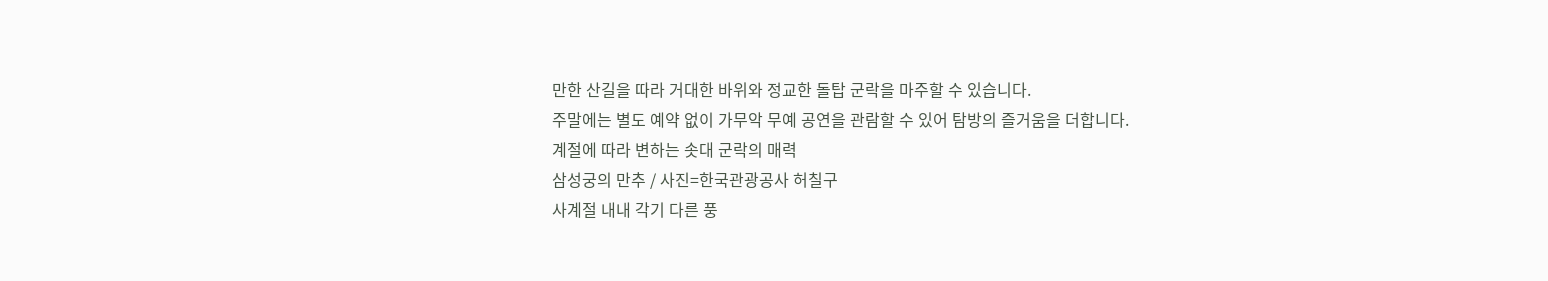만한 산길을 따라 거대한 바위와 정교한 돌탑 군락을 마주할 수 있습니다.
주말에는 별도 예약 없이 가무악 무예 공연을 관람할 수 있어 탐방의 즐거움을 더합니다.
계절에 따라 변하는 솟대 군락의 매력
삼성궁의 만추 / 사진=한국관광공사 허칠구
사계절 내내 각기 다른 풍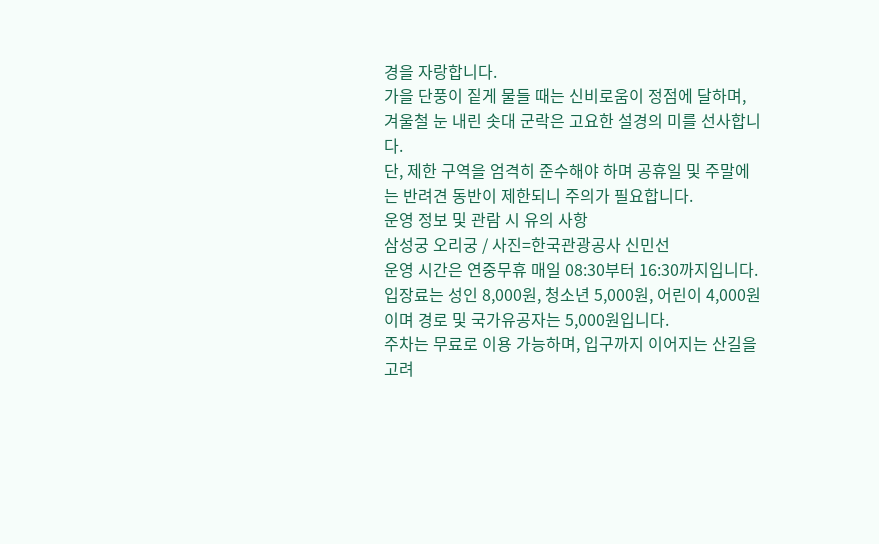경을 자랑합니다.
가을 단풍이 짙게 물들 때는 신비로움이 정점에 달하며, 겨울철 눈 내린 솟대 군락은 고요한 설경의 미를 선사합니다.
단, 제한 구역을 엄격히 준수해야 하며 공휴일 및 주말에는 반려견 동반이 제한되니 주의가 필요합니다.
운영 정보 및 관람 시 유의 사항
삼성궁 오리궁 / 사진=한국관광공사 신민선
운영 시간은 연중무휴 매일 08:30부터 16:30까지입니다.
입장료는 성인 8,000원, 청소년 5,000원, 어린이 4,000원이며 경로 및 국가유공자는 5,000원입니다.
주차는 무료로 이용 가능하며, 입구까지 이어지는 산길을 고려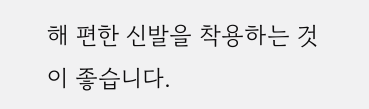해 편한 신발을 착용하는 것이 좋습니다.